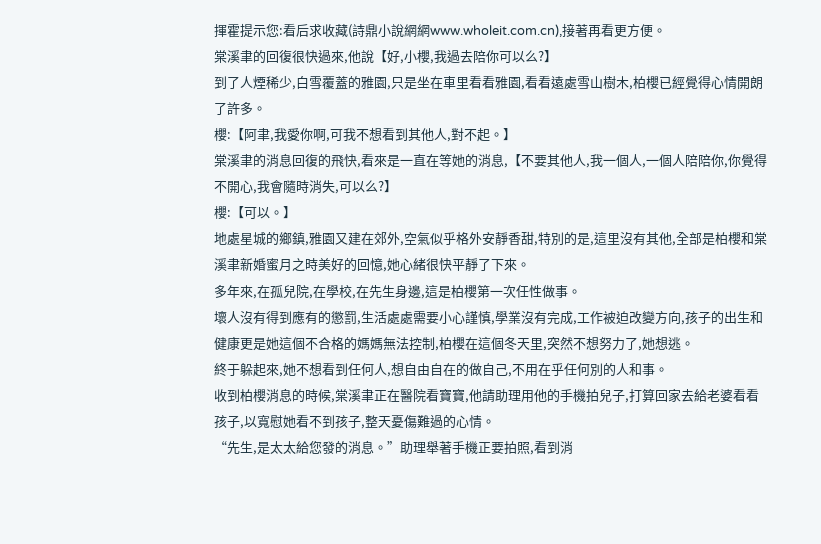揮霍提示您:看后求收藏(詩鼎小說網網www.wholeit.com.cn),接著再看更方便。
棠溪聿的回復很快過來,他說【好,小櫻,我過去陪你可以么?】
到了人煙稀少,白雪覆蓋的雅園,只是坐在車里看看雅園,看看遠處雪山樹木,柏櫻已經覺得心情開朗了許多。
櫻:【阿聿,我愛你啊,可我不想看到其他人,對不起。】
棠溪聿的消息回復的飛快,看來是一直在等她的消息,【不要其他人,我一個人,一個人陪陪你,你覺得不開心,我會隨時消失,可以么?】
櫻:【可以。】
地處星城的鄉鎮,雅園又建在郊外,空氣似乎格外安靜香甜,特別的是,這里沒有其他,全部是柏櫻和棠溪聿新婚蜜月之時美好的回憶,她心緒很快平靜了下來。
多年來,在孤兒院,在學校,在先生身邊,這是柏櫻第一次任性做事。
壞人沒有得到應有的懲罰,生活處處需要小心謹慎,學業沒有完成,工作被迫改變方向,孩子的出生和健康更是她這個不合格的媽媽無法控制,柏櫻在這個冬天里,突然不想努力了,她想逃。
終于躲起來,她不想看到任何人,想自由自在的做自己,不用在乎任何別的人和事。
收到柏櫻消息的時候,棠溪聿正在醫院看寶寶,他請助理用他的手機拍兒子,打算回家去給老婆看看孩子,以寬慰她看不到孩子,整天憂傷難過的心情。
“先生,是太太給您發的消息。”助理舉著手機正要拍照,看到消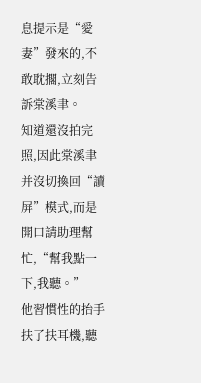息提示是“愛妻”發來的,不敢耽擱,立刻告訴棠溪聿。
知道還沒拍完照,因此棠溪聿并沒切換回“讀屏”模式,而是開口請助理幫忙,“幫我點一下,我聽。”
他習慣性的抬手扶了扶耳機,聽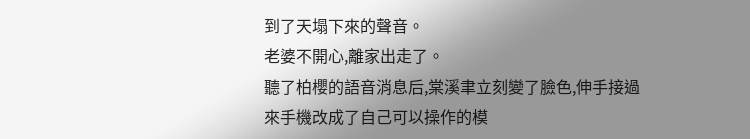到了天塌下來的聲音。
老婆不開心,離家出走了。
聽了柏櫻的語音消息后,棠溪聿立刻變了臉色,伸手接過來手機改成了自己可以操作的模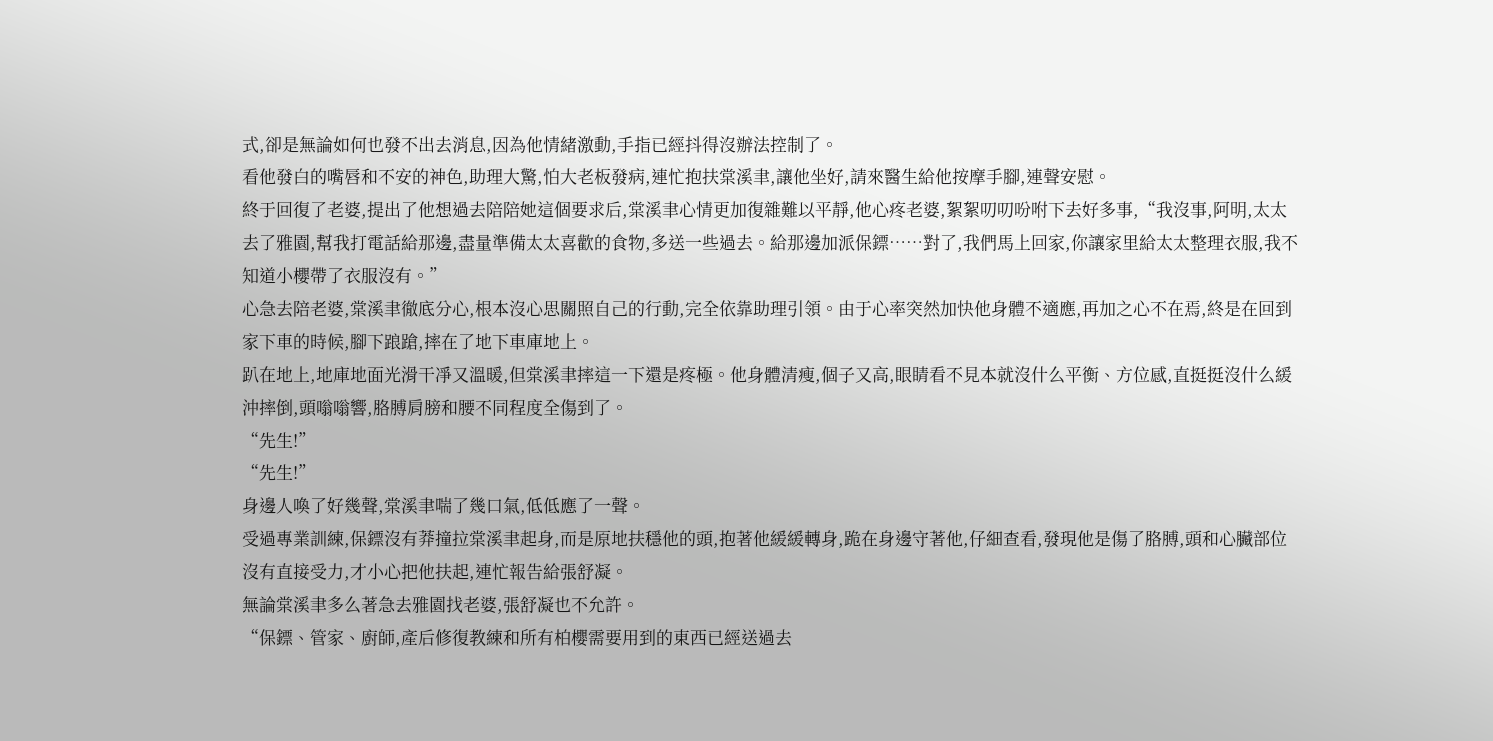式,卻是無論如何也發不出去消息,因為他情緒激動,手指已經抖得沒辦法控制了。
看他發白的嘴唇和不安的神色,助理大驚,怕大老板發病,連忙抱扶棠溪聿,讓他坐好,請來醫生給他按摩手腳,連聲安慰。
終于回復了老婆,提出了他想過去陪陪她這個要求后,棠溪聿心情更加復雜難以平靜,他心疼老婆,絮絮叨叨吩咐下去好多事,“我沒事,阿明,太太去了雅園,幫我打電話給那邊,盡量準備太太喜歡的食物,多送一些過去。給那邊加派保鏢……對了,我們馬上回家,你讓家里給太太整理衣服,我不知道小櫻帶了衣服沒有。”
心急去陪老婆,棠溪聿徹底分心,根本沒心思關照自己的行動,完全依靠助理引領。由于心率突然加快他身體不適應,再加之心不在焉,終是在回到家下車的時候,腳下踉蹌,摔在了地下車庫地上。
趴在地上,地庫地面光滑干凈又溫暖,但棠溪聿摔這一下還是疼極。他身體清瘦,個子又高,眼睛看不見本就沒什么平衡、方位感,直挺挺沒什么緩沖摔倒,頭嗡嗡響,胳膊肩膀和腰不同程度全傷到了。
“先生!”
“先生!”
身邊人喚了好幾聲,棠溪聿喘了幾口氣,低低應了一聲。
受過專業訓練,保鏢沒有莽撞拉棠溪聿起身,而是原地扶穩他的頭,抱著他緩緩轉身,跪在身邊守著他,仔細查看,發現他是傷了胳膊,頭和心臟部位沒有直接受力,才小心把他扶起,連忙報告給張舒凝。
無論棠溪聿多么著急去雅園找老婆,張舒凝也不允許。
“保鏢、管家、廚師,產后修復教練和所有柏櫻需要用到的東西已經送過去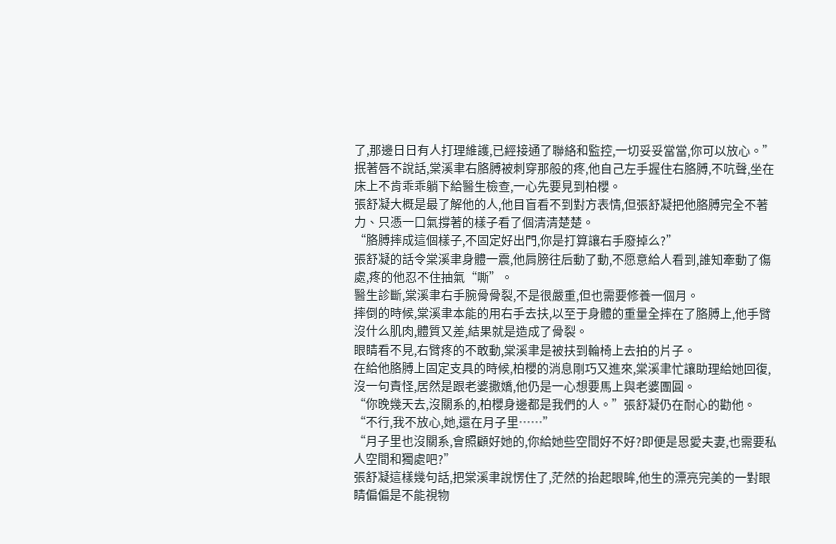了,那邊日日有人打理維護,已經接通了聯絡和監控,一切妥妥當當,你可以放心。”
抿著唇不說話,棠溪聿右胳膊被刺穿那般的疼,他自己左手握住右胳膊,不吭聲,坐在床上不肯乖乖躺下給醫生檢查,一心先要見到柏櫻。
張舒凝大概是最了解他的人,他目盲看不到對方表情,但張舒凝把他胳膊完全不著力、只憑一口氣撐著的樣子看了個清清楚楚。
“胳膊摔成這個樣子,不固定好出門,你是打算讓右手廢掉么?”
張舒凝的話令棠溪聿身體一震,他肩膀往后動了動,不愿意給人看到,誰知牽動了傷處,疼的他忍不住抽氣“嘶”。
醫生診斷,棠溪聿右手腕骨骨裂,不是很嚴重,但也需要修養一個月。
摔倒的時候,棠溪聿本能的用右手去扶,以至于身體的重量全摔在了胳膊上,他手臂沒什么肌肉,體質又差,結果就是造成了骨裂。
眼睛看不見,右臂疼的不敢動,棠溪聿是被扶到輪椅上去拍的片子。
在給他胳膊上固定支具的時候,柏櫻的消息剛巧又進來,棠溪聿忙讓助理給她回復,沒一句責怪,居然是跟老婆撒嬌,他仍是一心想要馬上與老婆團圓。
“你晚幾天去,沒關系的,柏櫻身邊都是我們的人。”張舒凝仍在耐心的勸他。
“不行,我不放心,她,還在月子里……”
“月子里也沒關系,會照顧好她的,你給她些空間好不好?即便是恩愛夫妻,也需要私人空間和獨處吧?”
張舒凝這樣幾句話,把棠溪聿說愣住了,茫然的抬起眼眸,他生的漂亮完美的一對眼睛偏偏是不能視物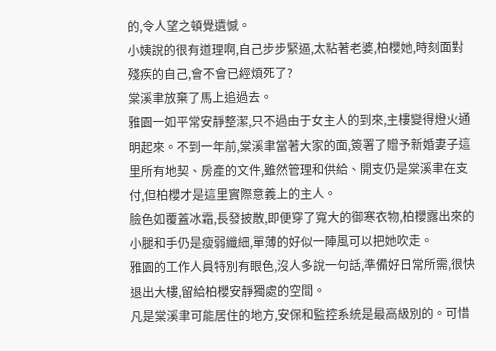的,令人望之頓覺遺憾。
小姨說的很有道理啊,自己步步緊逼,太粘著老婆,柏櫻她,時刻面對殘疾的自己,會不會已經煩死了?
棠溪聿放棄了馬上追過去。
雅園一如平常安靜整潔,只不過由于女主人的到來,主樓變得燈火通明起來。不到一年前,棠溪聿當著大家的面,簽署了贈予新婚妻子這里所有地契、房產的文件,雖然管理和供給、開支仍是棠溪聿在支付,但柏櫻才是這里實際意義上的主人。
臉色如覆蓋冰霜,長發披散,即便穿了寬大的御寒衣物,柏櫻露出來的小腿和手仍是瘦弱纖細,單薄的好似一陣風可以把她吹走。
雅園的工作人員特別有眼色,沒人多說一句話,準備好日常所需,很快退出大樓,留給柏櫻安靜獨處的空間。
凡是棠溪聿可能居住的地方,安保和監控系統是最高級別的。可惜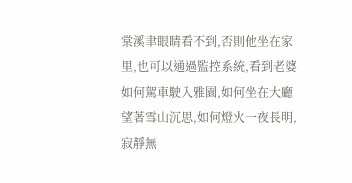棠溪聿眼睛看不到,否則他坐在家里,也可以通過監控系統,看到老婆如何駕車駛入雅園,如何坐在大廳望著雪山沉思,如何燈火一夜長明,寂靜無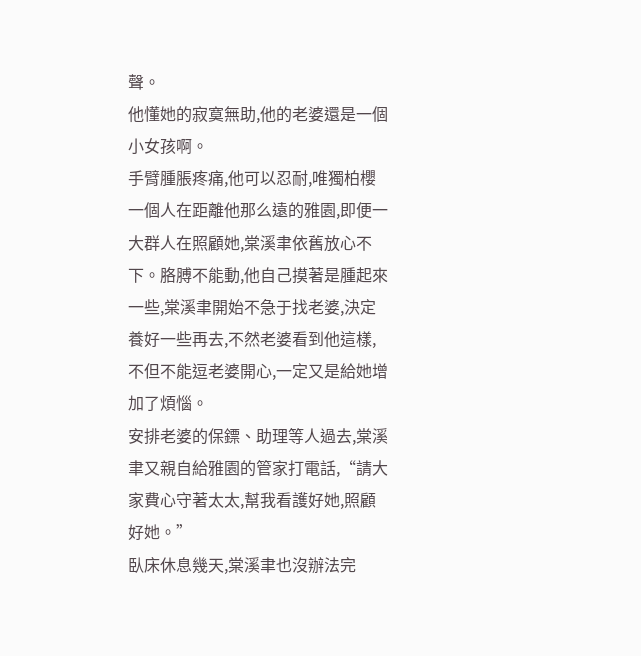聲。
他懂她的寂寞無助,他的老婆還是一個小女孩啊。
手臂腫脹疼痛,他可以忍耐,唯獨柏櫻一個人在距離他那么遠的雅園,即便一大群人在照顧她,棠溪聿依舊放心不下。胳膊不能動,他自己摸著是腫起來一些,棠溪聿開始不急于找老婆,決定養好一些再去,不然老婆看到他這樣,不但不能逗老婆開心,一定又是給她增加了煩惱。
安排老婆的保鏢、助理等人過去,棠溪聿又親自給雅園的管家打電話,“請大家費心守著太太,幫我看護好她,照顧好她。”
臥床休息幾天,棠溪聿也沒辦法完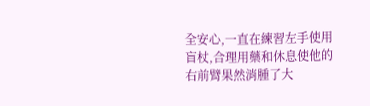全安心,一直在練習左手使用盲杖,合理用藥和休息使他的右前臂果然消腫了大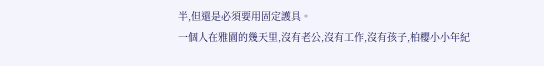半,但還是必須要用固定護具。
一個人在雅園的幾天里,沒有老公,沒有工作,沒有孩子,柏櫻小小年紀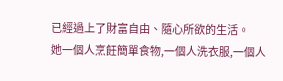已經過上了財富自由、隨心所欲的生活。
她一個人烹飪簡單食物,一個人洗衣服,一個人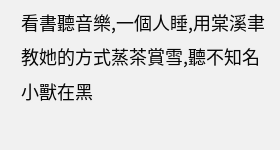看書聽音樂,一個人睡,用棠溪聿教她的方式蒸茶賞雪,聽不知名小獸在黑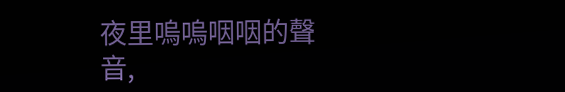夜里嗚嗚咽咽的聲音,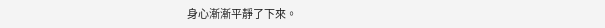身心漸漸平靜了下來。